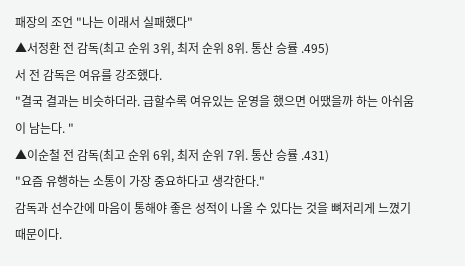패장의 조언 "나는 이래서 실패했다"
▲서정환 전 감독(최고 순위 3위, 최저 순위 8위. 통산 승률 .495)
서 전 감독은 여유를 강조했다.
"결국 결과는 비슷하더라. 급할수록 여유있는 운영을 했으면 어땠을까 하는 아쉬움이 남는다. "
▲이순철 전 감독(최고 순위 6위, 최저 순위 7위. 통산 승률 .431)
"요즘 유행하는 소통이 가장 중요하다고 생각한다."
감독과 선수간에 마음이 통해야 좋은 성적이 나올 수 있다는 것을 뼈저리게 느꼈기 때문이다.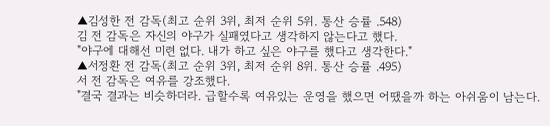▲김성한 전 감독(최고 순위 3위, 최저 순위 5위. 통산 승률 .548)
김 전 감독은 자신의 야구가 실패였다고 생각하지 않는다고 했다.
"야구에 대해선 미련 없다. 내가 하고 싶은 야구를 했다고 생각한다."
▲서정환 전 감독(최고 순위 3위, 최저 순위 8위. 통산 승률 .495)
서 전 감독은 여유를 강조했다.
"결국 결과는 비슷하더라. 급할수록 여유있는 운영을 했으면 어땠을까 하는 아쉬움이 남는다.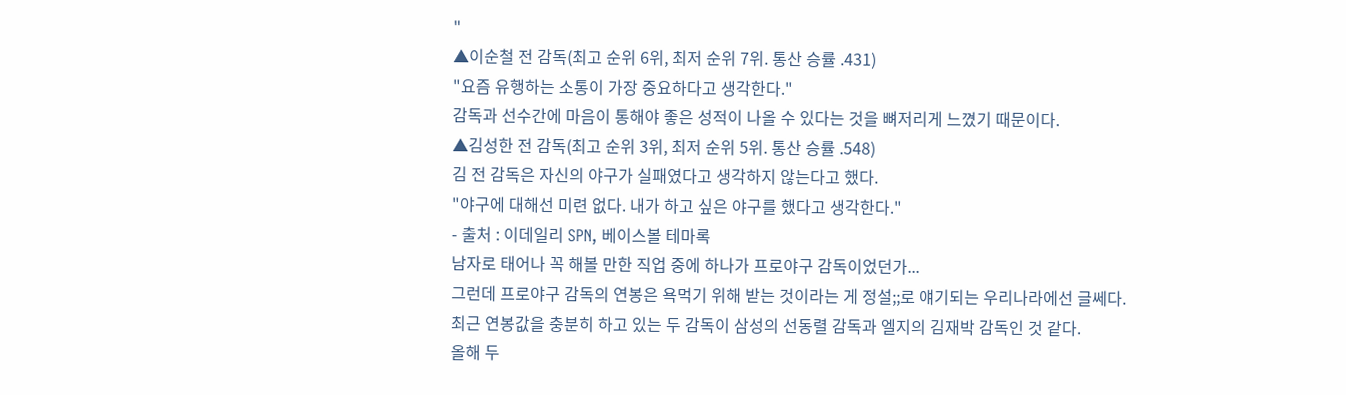"
▲이순철 전 감독(최고 순위 6위, 최저 순위 7위. 통산 승률 .431)
"요즘 유행하는 소통이 가장 중요하다고 생각한다."
감독과 선수간에 마음이 통해야 좋은 성적이 나올 수 있다는 것을 뼈저리게 느꼈기 때문이다.
▲김성한 전 감독(최고 순위 3위, 최저 순위 5위. 통산 승률 .548)
김 전 감독은 자신의 야구가 실패였다고 생각하지 않는다고 했다.
"야구에 대해선 미련 없다. 내가 하고 싶은 야구를 했다고 생각한다."
- 출처 : 이데일리 SPN, 베이스볼 테마록
남자로 태어나 꼭 해볼 만한 직업 중에 하나가 프로야구 감독이었던가...
그런데 프로야구 감독의 연봉은 욕먹기 위해 받는 것이라는 게 정설;;로 얘기되는 우리나라에선 글쎄다.
최근 연봉값을 충분히 하고 있는 두 감독이 삼성의 선동렬 감독과 엘지의 김재박 감독인 것 같다.
올해 두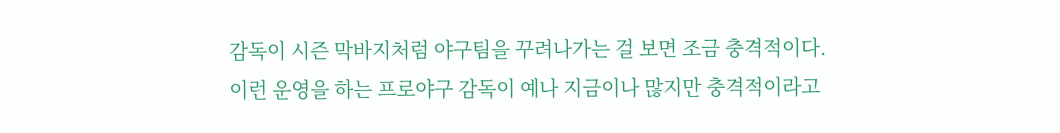감독이 시즌 막바지처럼 야구팀을 꾸려나가는 걸 보면 조금 충격적이다.
이런 운영을 하는 프로야구 감독이 예나 지금이나 많지만 충격적이라고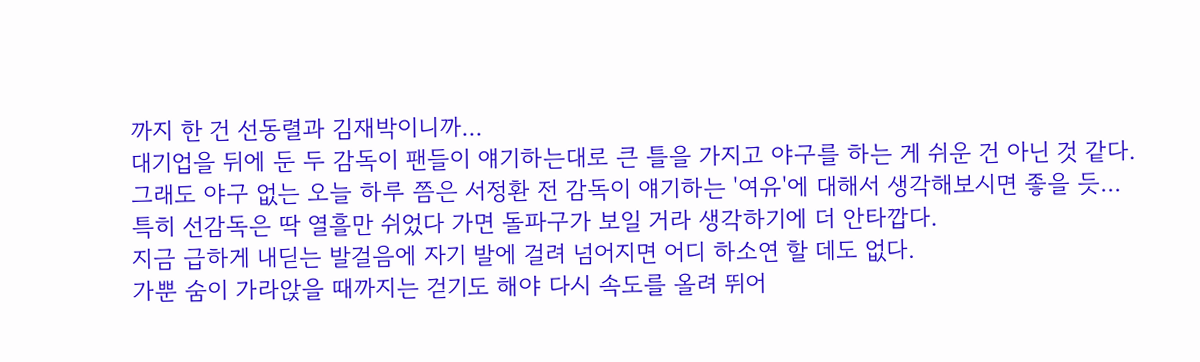까지 한 건 선동렬과 김재박이니까...
대기업을 뒤에 둔 두 감독이 팬들이 얘기하는대로 큰 틀을 가지고 야구를 하는 게 쉬운 건 아닌 것 같다.
그래도 야구 없는 오늘 하루 쯤은 서정환 전 감독이 얘기하는 '여유'에 대해서 생각해보시면 좋을 듯...
특히 선감독은 딱 열흘만 쉬었다 가면 돌파구가 보일 거라 생각하기에 더 안타깝다.
지금 급하게 내딛는 발걸음에 자기 발에 걸려 넘어지면 어디 하소연 할 데도 없다.
가뿐 숨이 가라앉을 때까지는 걷기도 해야 다시 속도를 올려 뛰어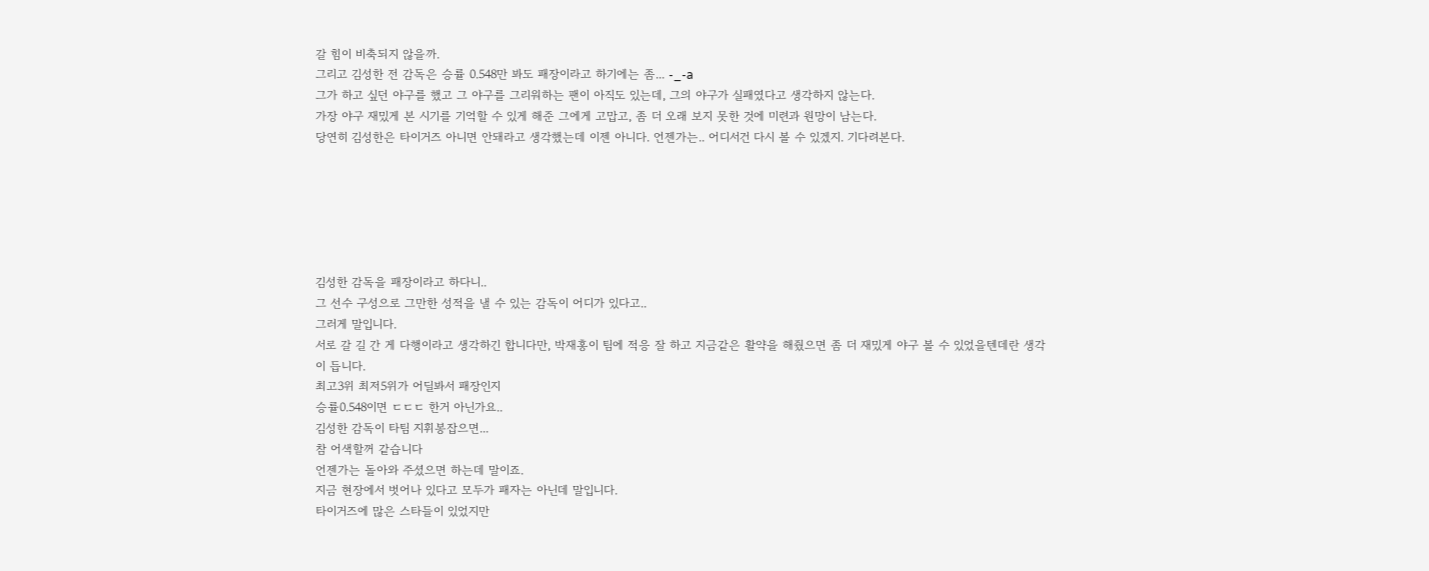갈 힘이 비축되지 않을까.
그리고 김성한 전 감독은 승률 0.548만 봐도 패장이라고 하기에는 좀... -_-a
그가 하고 싶던 야구를 했고 그 야구를 그리워하는 팬이 아직도 있는데, 그의 야구가 실패였다고 생각하지 않는다.
가장 야구 재밌게 본 시기를 기억할 수 있게 해준 그에게 고맙고, 좀 더 오래 보지 못한 것에 미련과 원망이 남는다.
당연히 김성한은 타이거즈 아니면 안돼라고 생각했는데 이젠 아니다. 언젠가는.. 어디서건 다시 볼 수 있겠지. 기다려본다.






김성한 감독을 패장이라고 하다니..
그 선수 구성으로 그만한 성적을 낼 수 있는 감독이 어디가 있다고..
그러게 말입니다.
서로 갈 길 간 게 다행이라고 생각하긴 합니다만, 박재홍이 팀에 적응 잘 하고 지금같은 활약을 해줬으면 좀 더 재밌게 야구 볼 수 있었을텐데란 생각이 듭니다.
최고3위 최저5위가 어딜봐서 패장인지
승률0.548이면 ㄷㄷㄷ 한거 아닌가요..
김성한 감독이 타팀 지휘봉잡으면...
참 어색할꺼 같습니다
언젠가는 돌아와 주셨으면 하는데 말이죠.
지금 현장에서 벗어나 있다고 모두가 패자는 아닌데 말입니다.
타이거즈에 많은 스타들이 있었지만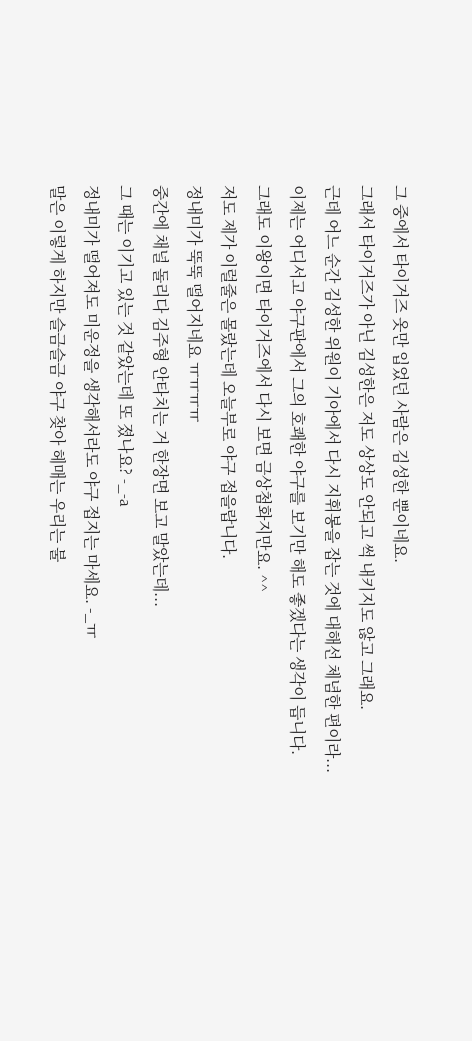그 중에서 타이거즈 옷만 입었던 사람은 김성한 뿐이네요.
그래서 타이거즈가 아닌 김성한은 저도 상상도 안되고 썩 내키지도 않고 그래요.
근데 어느 순간 김성한 위원이 기아에서 다시 지휘봉을 잡는 것에 대해선 체념한 편이라...
이제는 어디서고 야구판에서 그의 호쾌한 야구를 보기만 해도 좋겠다는 생각이 듭니다.
그래도 이왕이면 타이거즈에서 다시 보면 금상첨화지만요. ^^
저도 제가 이럴줄은 몰랐는데 오늘부로 야구 접을랍니다.
정내미가 뚝뚝 떨어지네요 ㅠㅠㅠㅠ
중간에 채널 돌리다 김주형 안타치는 거 한장면 보고 말았는데...
그 때는 이기고 있는 것 같았는데 또 졌나요? -_-a
정내미가 떨어져도 미운정을 생각해서라도 야구 접지는 마세요. -_ㅠ
말은 이렇게 하지만 슬금슬금 야구 찾아 헤매는 우리는 불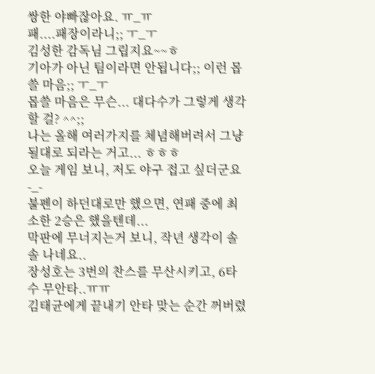쌍한 야빠잖아요. ㅠ_ㅠ
패....패장이라니;; ㅜ_ㅜ
김성한 감독님 그립지요~~ㅎ
기아가 아닌 팀이라면 안됩니다;; 이런 몹쓸 마음;; ㅜ_ㅜ
몹쓸 마음은 무슨... 대다수가 그렇게 생각할 걸? ^^;;
나는 올해 여러가지를 체념해버려서 그냥 될대로 되라는 거고... ㅎㅎㅎ
오늘 게임 보니, 저도 야구 접고 싶더군요-_-
불펜이 하던대로만 했으면, 연패 중에 최소한 2승은 했을텐데...
막판에 무너지는거 보니, 작년 생각이 솔솔 나네요..
장성호는 3번의 찬스를 무산시키고, 6타수 무안타..ㅠㅠ
김태균에게 끝내기 안타 맞는 순간 꺼버렸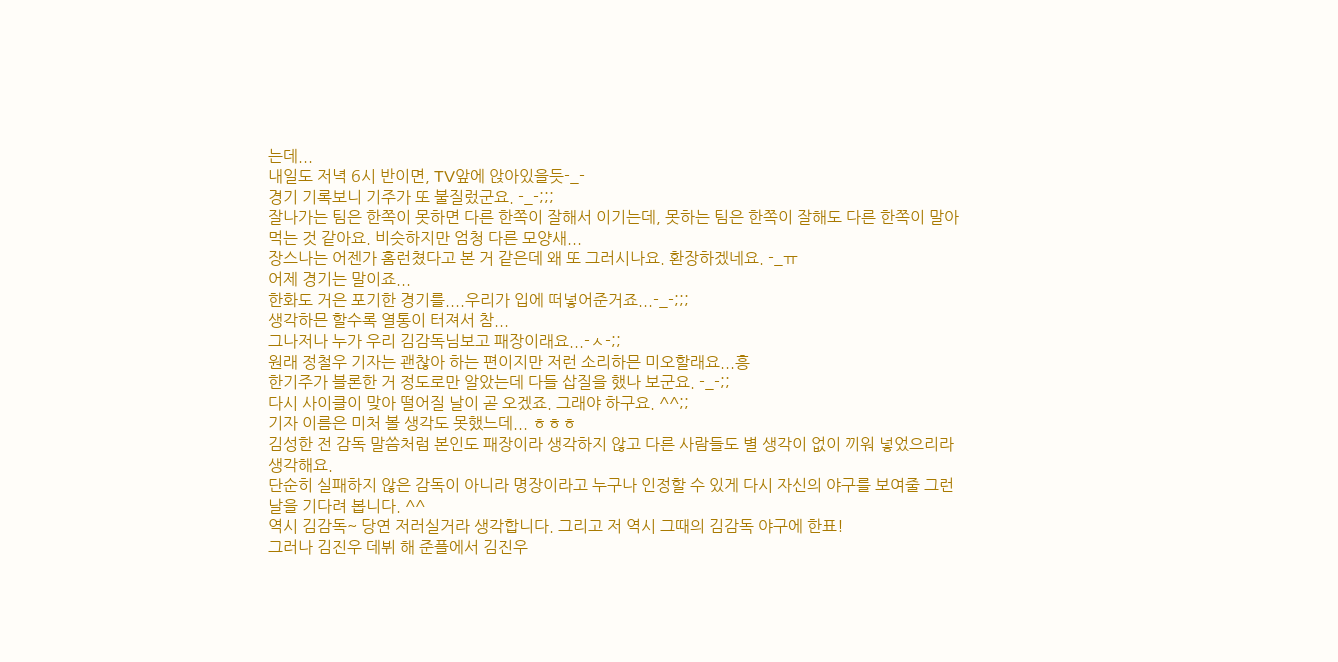는데...
내일도 저녁 6시 반이면, TV앞에 앉아있을듯-_-
경기 기록보니 기주가 또 불질렀군요. -_-;;;
잘나가는 팀은 한쪽이 못하면 다른 한쪽이 잘해서 이기는데, 못하는 팀은 한쪽이 잘해도 다른 한쪽이 말아먹는 것 같아요. 비슷하지만 엄청 다른 모양새...
장스나는 어젠가 홈런쳤다고 본 거 같은데 왜 또 그러시나요. 환장하겠네요. -_ㅠ
어제 경기는 말이죠...
한화도 거은 포기한 경기를....우리가 입에 떠넣어준거죠...-_-;;;
생각하믄 할수록 열통이 터져서 참...
그나저나 누가 우리 김감독님보고 패장이래요...-ㅅ-;;
원래 정철우 기자는 괜찮아 하는 편이지만 저런 소리하믄 미오할래요...흥
한기주가 블론한 거 정도로만 알았는데 다들 삽질을 했나 보군요. -_-;;
다시 사이클이 맞아 떨어질 날이 곧 오겠죠. 그래야 하구요. ^^;;
기자 이름은 미처 볼 생각도 못했느데... ㅎㅎㅎ
김성한 전 감독 말씀처럼 본인도 패장이라 생각하지 않고 다른 사람들도 별 생각이 없이 끼워 넣었으리라 생각해요.
단순히 실패하지 않은 감독이 아니라 명장이라고 누구나 인정할 수 있게 다시 자신의 야구를 보여줄 그런 날을 기다려 봅니다. ^^
역시 김감독~ 당연 저러실거라 생각합니다. 그리고 저 역시 그때의 김감독 야구에 한표!
그러나 김진우 데뷔 해 준플에서 김진우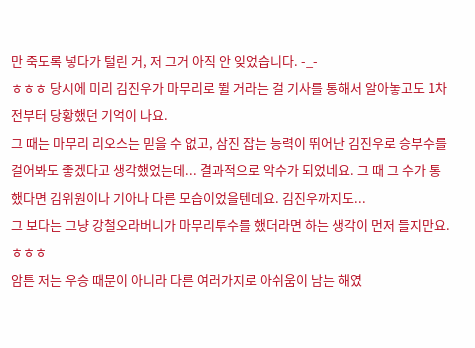만 죽도록 넣다가 털린 거, 저 그거 아직 안 잊었습니다. -_-
ㅎㅎㅎ 당시에 미리 김진우가 마무리로 뛸 거라는 걸 기사를 통해서 알아놓고도 1차전부터 당황했던 기억이 나요.
그 때는 마무리 리오스는 믿을 수 없고, 삼진 잡는 능력이 뛰어난 김진우로 승부수를 걸어봐도 좋겠다고 생각했었는데... 결과적으로 악수가 되었네요. 그 때 그 수가 통했다면 김위원이나 기아나 다른 모습이었을텐데요. 김진우까지도...
그 보다는 그냥 강철오라버니가 마무리투수를 했더라면 하는 생각이 먼저 들지만요. ㅎㅎㅎ
암튼 저는 우승 때문이 아니라 다른 여러가지로 아쉬움이 남는 해였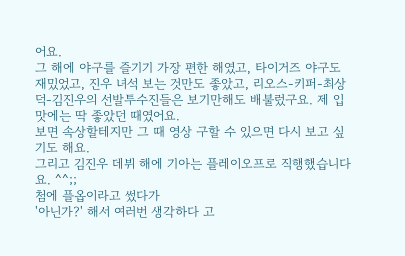어요.
그 해에 야구를 즐기기 가장 편한 해였고, 타이거즈 야구도 재밌었고, 진우 녀석 보는 것만도 좋았고, 리오스-키퍼-최상덕-김진우의 선발투수진들은 보기만해도 배불렀구요. 제 입맛에는 딱 좋았던 때였어요.
보면 속상할테지만 그 때 영상 구할 수 있으면 다시 보고 싶기도 해요.
그리고 김진우 데뷔 해에 기아는 플레이오프로 직행했습니다요. ^^;;
첨에 플옵이라고 썼다가
'아닌가?' 해서 여러번 생각하다 고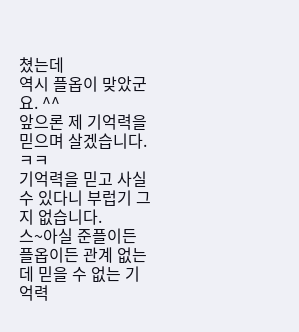쳤는데
역시 플옵이 맞았군요. ^^
앞으론 제 기억력을 믿으며 살겠습니다. ㅋㅋ
기억력을 믿고 사실 수 있다니 부럽기 그지 없습니다.
스~아실 준플이든 플옵이든 관계 없는데 믿을 수 없는 기억력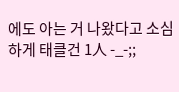에도 아는 거 나왔다고 소심하게 태클건 1人 -_-;;